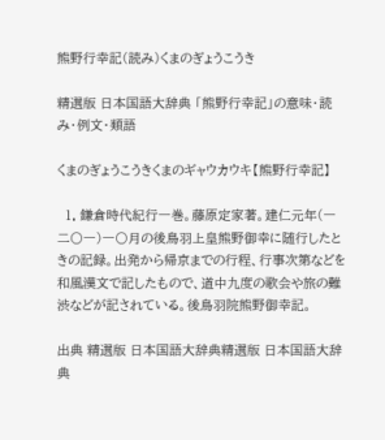熊野行幸記(読み)くまのぎょうこうき

精選版 日本国語大辞典 「熊野行幸記」の意味・読み・例文・類語

くまのぎょうこうきくまのギャウカウキ【熊野行幸記】

  1. 鎌倉時代紀行一巻。藤原定家著。建仁元年(一二〇一)一〇月の後鳥羽上皇熊野御幸に随行したときの記録。出発から帰京までの行程、行事次第などを和風漢文で記したもので、道中九度の歌会や旅の難渋などが記されている。後鳥羽院熊野御幸記。

出典 精選版 日本国語大辞典精選版 日本国語大辞典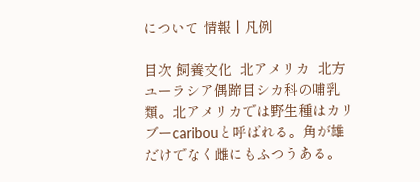について 情報 | 凡例

目次 飼養文化  北アメリカ  北方ユーラシア偶蹄目シカ科の哺乳類。北アメリカでは野生種はカリブーcaribouと呼ばれる。角が雄だけでなく雌にもふつうある。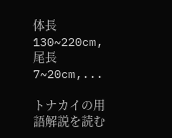体長130~220cm,尾長7~20cm,...

トナカイの用語解説を読む